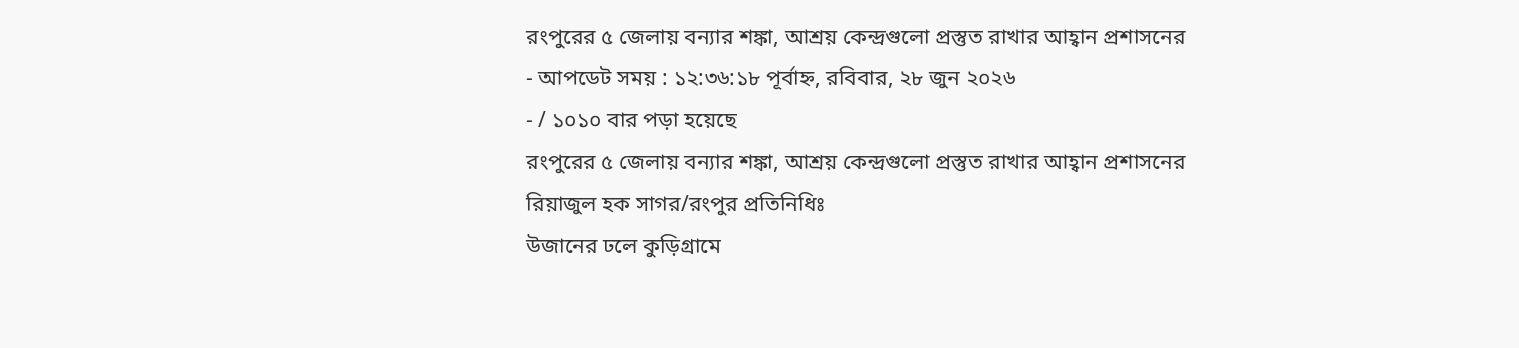রংপুরের ৫ জেলায় বন্যার শঙ্কা, আশ্রয় কেন্দ্রগুলো প্রস্তুত রাখার আহ্বান প্রশাসনের
- আপডেট সময় : ১২:৩৬:১৮ পূর্বাহ্ন, রবিবার, ২৮ জুন ২০২৬
- / ১০১০ বার পড়া হয়েছে
রংপুরের ৫ জেলায় বন্যার শঙ্কা, আশ্রয় কেন্দ্রগুলো প্রস্তুত রাখার আহ্বান প্রশাসনের
রিয়াজুল হক সাগর/রংপুর প্রতিনিধিঃ
উজানের ঢলে কুড়িগ্রামে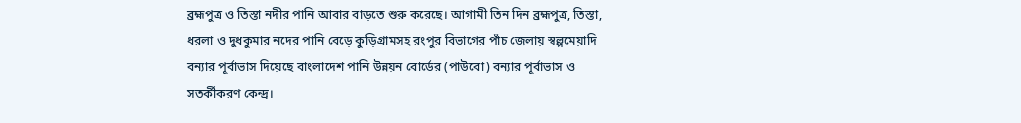ব্রহ্মপুত্র ও তিস্তা নদীর পানি আবার বাড়তে শুরু করেছে। আগামী তিন দিন ব্রহ্মপুত্র, তিস্তা, ধরলা ও দুধকুমার নদের পানি বেড়ে কুড়িগ্রামসহ রংপুর বিভাগের পাঁচ জেলায় স্বল্পমেয়াদি বন্যার পূর্বাভাস দিয়েছে বাংলাদেশ পানি উন্নয়ন বোর্ডের (পাউবো) বন্যার পূর্বাভাস ও সতর্কীকরণ কেন্দ্র।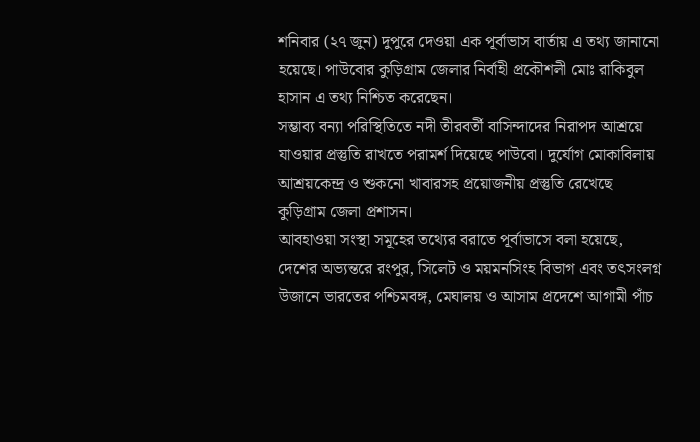শনিবার (২৭ জুন) দুপুরে দেওয়া এক পূর্বাভাস বার্তায় এ তথ্য জানানো হয়েছে। পাউবোর কুড়িগ্রাম জেলার নির্বাহী প্রকৌশলী মোঃ রাকিবুল হাসান এ তথ্য নিশ্চিত করেছেন।
সম্ভাব্য বন্যা পরিস্থিতিতে নদী তীরবর্তী বাসিন্দাদের নিরাপদ আশ্রয়ে যাওয়ার প্রস্তুতি রাখতে পরামর্শ দিয়েছে পাউবো। দুর্যোগ মোকাবিলায় আশ্রয়কেন্দ্র ও শুকনো খাবারসহ প্রয়োজনীয় প্রস্তুতি রেখেছে কুড়িগ্রাম জেলা প্রশাসন।
আবহাওয়া সংস্থা সমূহের তথ্যের বরাতে পূর্বাভাসে বলা হয়েছে, দেশের অভ্যন্তরে রংপুর, সিলেট ও ময়মনসিংহ বিভাগ এবং তৎসংলগ্ন উজানে ভারতের পশ্চিমবঙ্গ, মেঘালয় ও আসাম প্রদেশে আগামী পাঁচ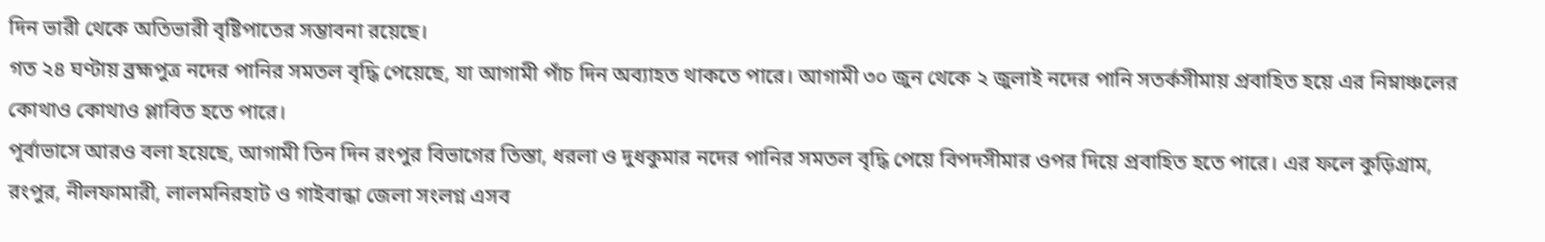দিন ভারী থেকে অতিভারী বৃষ্টিপাতের সম্ভাবনা রয়েছে।
গত ২৪ ঘণ্টায় ব্রহ্মপুত্র নদের পানির সমতল বৃদ্ধি পেয়েছে, যা আগামী পাঁচ দিন অব্যাহত থাকতে পারে। আগামী ৩০ জুন থেকে ২ জুলাই নদের পানি সতর্কসীমায় প্রবাহিত হয়ে এর নিম্নাঞ্চলের কোথাও কোথাও প্লাবিত হতে পারে।
পূর্বাভাসে আরও বলা হয়েছে, আগামী তিন দিন রংপুর বিভাগের তিস্তা, ধরলা ও দুধকুমার নদের পানির সমতল বৃদ্ধি পেয়ে বিপদসীমার ওপর দিয়ে প্রবাহিত হতে পারে। এর ফলে কুড়িগ্রাম, রংপুর, নীলফামারী, লালমনিরহাট ও গাইবান্ধা জেলা সংলগ্ন এসব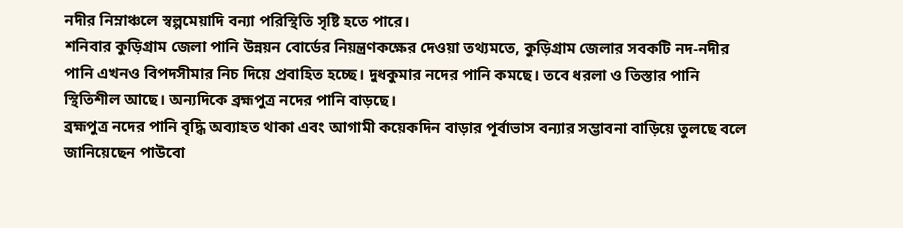নদীর নিম্নাঞ্চলে স্বল্পমেয়াদি বন্যা পরিস্থিতি সৃষ্টি হতে পারে।
শনিবার কুড়িগ্রাম জেলা পানি উন্নয়ন বোর্ডের নিয়ন্ত্রণকক্ষের দেওয়া তথ্যমতে, কুড়িগ্রাম জেলার সবকটি নদ-নদীর পানি এখনও বিপদসীমার নিচ দিয়ে প্রবাহিত হচ্ছে। দুধকুমার নদের পানি কমছে। তবে ধরলা ও তিস্তার পানি স্থিতিশীল আছে। অন্যদিকে ব্রহ্মপুত্র নদের পানি বাড়ছে।
ব্রহ্মপুত্র নদের পানি বৃদ্ধি অব্যাহত থাকা এবং আগামী কয়েকদিন বাড়ার পূর্বাভাস বন্যার সম্ভাবনা বাড়িয়ে তুলছে বলে জানিয়েছেন পাউবো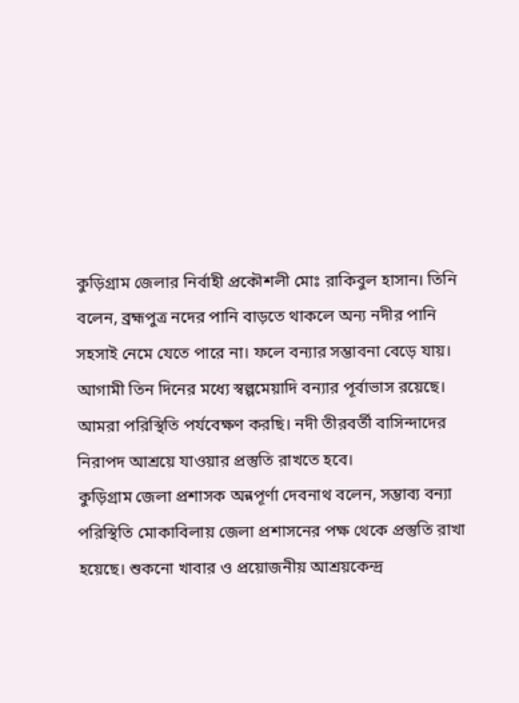কুড়িগ্রাম জেলার নির্বাহী প্রকৌশলী মোঃ রাকিবুল হাসান। তিনি বলেন, ব্রহ্মপুত্র নদের পানি বাড়তে থাকলে অন্য নদীর পানি সহসাই নেমে যেতে পারে না। ফলে বন্যার সম্ভাবনা বেড়ে যায়। আগামী তিন দিনের মধ্যে স্বল্পমেয়াদি বন্যার পূর্বাভাস রয়েছে। আমরা পরিস্থিতি পর্যবেক্ষণ করছি। নদী তীরবর্তী বাসিন্দাদের নিরাপদ আশ্রয়ে যাওয়ার প্রস্তুতি রাখতে হবে।
কুড়িগ্রাম জেলা প্রশাসক অন্নপূর্ণা দেবনাথ বলেন, সম্ভাব্য বন্যা পরিস্থিতি মোকাবিলায় জেলা প্রশাসনের পক্ষ থেকে প্রস্তুতি রাখা হয়েছে। শুকনো খাবার ও প্রয়োজনীয় আশ্রয়কেন্দ্র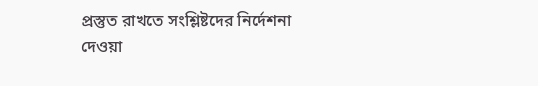প্রস্তুত রাখতে সংশ্লিষ্টদের নির্দেশনা দেওয়া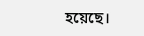হয়েছে।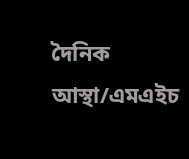দৈনিক আস্থা/এমএইচ